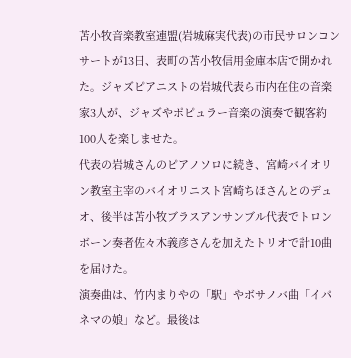苫小牧音楽教室連盟(岩城麻実代表)の市民サロンコンサートが13日、表町の苫小牧信用金庫本店で開かれた。ジャズピアニストの岩城代表ら市内在住の音楽家3人が、ジャズやポピュラー音楽の演奏で観客約100人を楽しませた。
代表の岩城さんのピアノソロに続き、宮崎バイオリン教室主宰のバイオリニスト宮崎ちほさんとのデュオ、後半は苫小牧ブラスアンサンブル代表でトロンボーン奏者佐々木義彦さんを加えたトリオで計10曲を届けた。
演奏曲は、竹内まりやの「駅」やボサノバ曲「イパネマの娘」など。最後は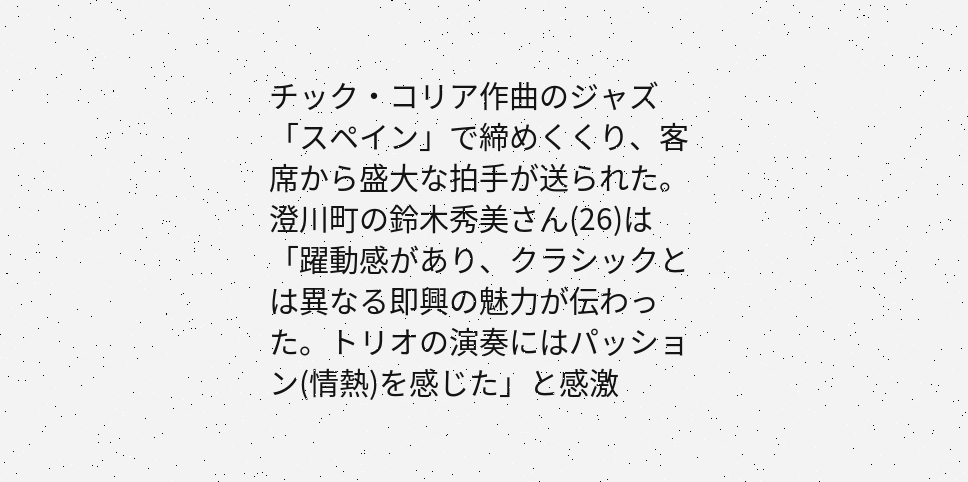チック・コリア作曲のジャズ「スペイン」で締めくくり、客席から盛大な拍手が送られた。
澄川町の鈴木秀美さん(26)は「躍動感があり、クラシックとは異なる即興の魅力が伝わった。トリオの演奏にはパッション(情熱)を感じた」と感激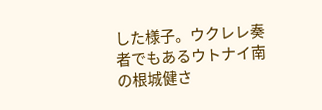した様子。ウクレレ奏者でもあるウトナイ南の根城健さ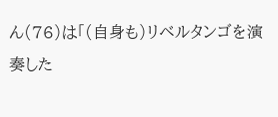ん(76)は「(自身も)リベルタンゴを演奏した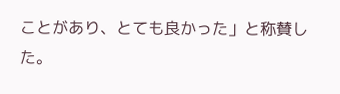ことがあり、とても良かった」と称賛した。